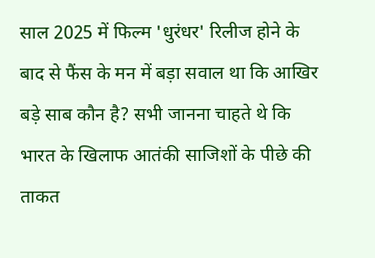साल 2025 में फिल्म 'धुरंधर' रिलीज होने के बाद से फैंस के मन में बड़ा सवाल था कि आखिर बड़े साब कौन है? सभी जानना चाहते थे कि भारत के खिलाफ आतंकी साजिशों के पीछे की ताकत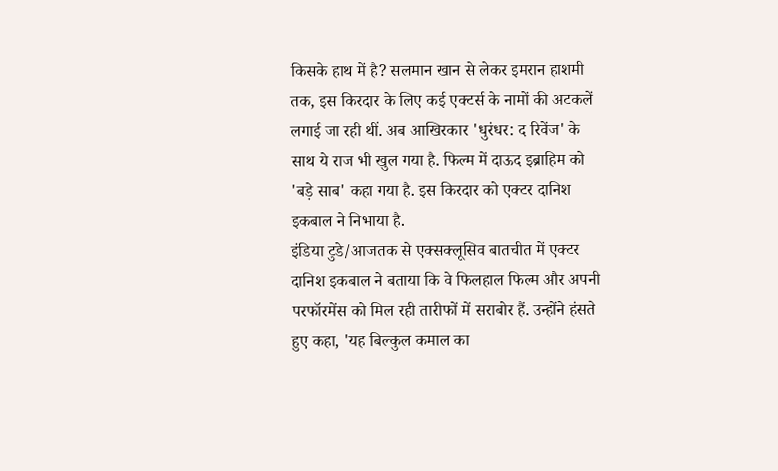किसके हाथ में है? सलमान खान से लेकर इमरान हाशमी तक, इस किरदार के लिए कई एक्टर्स के नामों की अटकलें लगाई जा रही थीं. अब आखिरकार 'धुरंधर: द रिवेंज' के साथ ये राज भी खुल गया है. फिल्म में दाऊद इब्राहिम को 'बड़े साब' कहा गया है. इस किरदार को एक्टर दानिश इकबाल ने निभाया है.
इंडिया टुडे/आजतक से एक्सक्लूसिव बातचीत में एक्टर दानिश इकबाल ने बताया कि वे फिलहाल फिल्म और अपनी परफॉरमेंस को मिल रही तारीफों में सराबोर हैं. उन्होंने हंसते हुए कहा, 'यह बिल्कुल कमाल का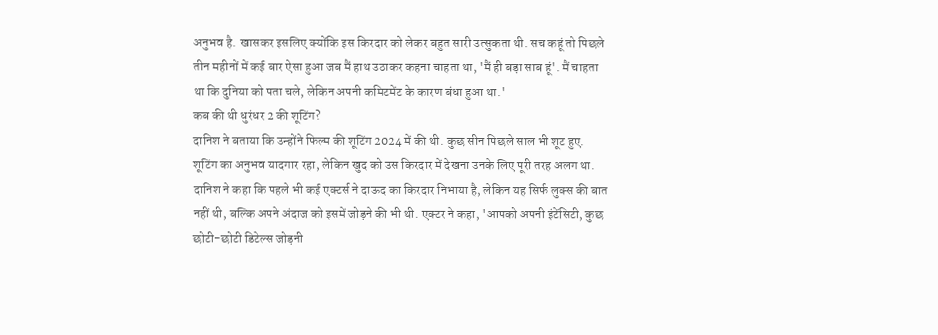अनुभव है. खासकर इसलिए क्योंकि इस किरदार को लेकर बहुत सारी उत्सुकता थी. सच कहूं तो पिछले तीन महीनों में कई बार ऐसा हुआ जब मैं हाथ उठाकर कहना चाहता था, 'मैं ही बड़ा साब हूं'. मैं चाहता था कि दुनिया को पता चले, लेकिन अपनी कमिटमेंट के कारण बंधा हुआ था.'
कब की थी धुरंधर 2 की शूटिंग?
दानिश ने बताया कि उन्होंने फिल्म की शूटिंग 2024 में की थी. कुछ सीन पिछले साल भी शूट हुए. शूटिंग का अनुभव यादगार रहा, लेकिन खुद को उस किरदार में देखना उनके लिए पूरी तरह अलग था. दानिश ने कहा कि पहले भी कई एक्टर्स ने दाऊद का किरदार निभाया है, लेकिन यह सिर्फ लुक्स की बात नहीं थी, बल्कि अपने अंदाज को इसमें जोड़ने की भी थी. एक्टर ने कहा, 'आपको अपनी इंटेंसिटी, कुछ छोटी-छोटी डिटेल्स जोड़नी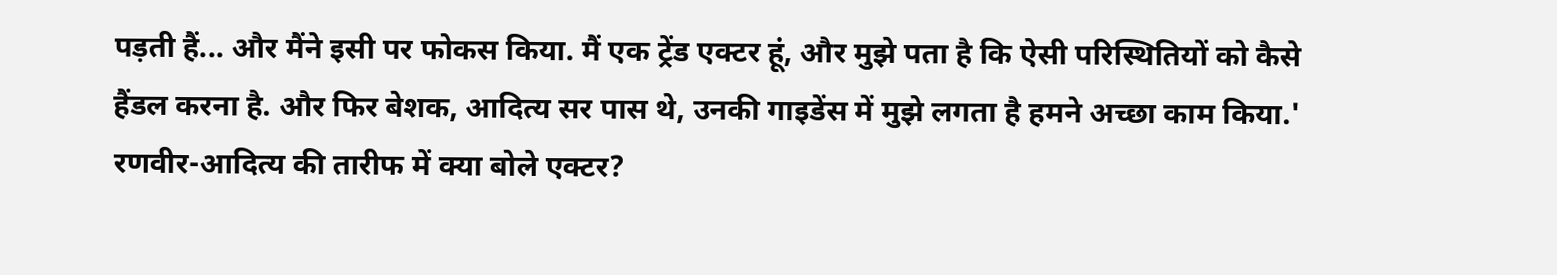पड़ती हैं... और मैंने इसी पर फोकस किया. मैं एक ट्रेंड एक्टर हूं, और मुझे पता है कि ऐसी परिस्थितियों को कैसे हैंडल करना है. और फिर बेशक, आदित्य सर पास थे, उनकी गाइडेंस में मुझे लगता है हमने अच्छा काम किया.'
रणवीर-आदित्य की तारीफ में क्या बोले एक्टर?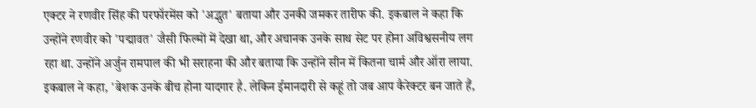एक्टर ने रणवीर सिंह की परफॉरमेंस को 'अद्भुत' बताया और उनकी जमकर तारीफ की. इकबाल ने कहा कि उन्होंने रणवीर को 'पद्मावत' जैसी फिल्मों में देखा था, और अचानक उनके साथ सेट पर होना अविश्वसनीय लग रहा था. उन्होंने अर्जुन रामपाल की भी सराहना की और बताया कि उन्होंने सीन में कितना चार्म और ऑरा लाया. इकबाल ने कहा, 'बेशक उनके बीच होना यादगार है. लेकिन ईमानदारी से कहूं तो जब आप कैरेक्टर बन जाते हैं,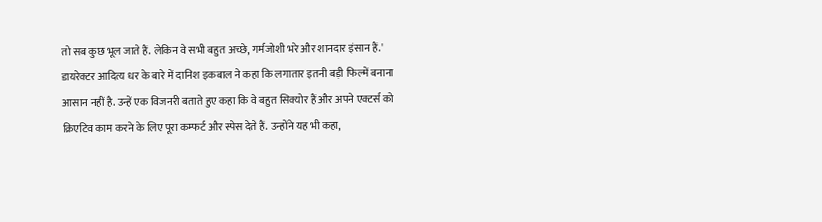तो सब कुछ भूल जाते हैं. लेकिन वे सभी बहुत अच्छे, गर्मजोशी भरे और शानदार इंसान हैं.'
डायरेक्टर आदित्य धर के बारे में दानिश इकबाल ने कहा कि लगातार इतनी बड़ी फिल्में बनाना आसान नहीं है. उन्हें एक विजनरी बताते हुए कहा कि वे बहुत सिक्योर हैं और अपने एक्टर्स को क्रिएटिव काम करने के लिए पूरा कम्फर्ट और स्पेस देते हैं. उन्होंने यह भी कहा,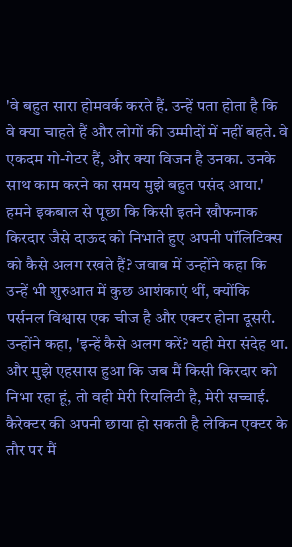'वे बहुत सारा होमवर्क करते हैं. उन्हें पता होता है कि वे क्या चाहते हैं और लोगों की उम्मीदों में नहीं बहते. वे एकदम गो-गेटर हैं, और क्या विजन है उनका. उनके साथ काम करने का समय मुझे बहुत पसंद आया.'
हमने इकबाल से पूछा कि किसी इतने खौफनाक किरदार जैसे दाऊद को निभाते हुए अपनी पॉलिटिक्स को कैसे अलग रखते हैं? जवाब में उन्होंने कहा कि उन्हें भी शुरुआत में कुछ आशंकाएं थीं, क्योंकि पर्सनल विश्वास एक चीज है और एक्टर होना दूसरी. उन्होंने कहा, 'इन्हें कैसे अलग करें? यही मेरा संदेह था. और मुझे एहसास हुआ कि जब मैं किसी किरदार को निभा रहा हूं, तो वही मेरी रियलिटी है, मेरी सच्चाई. कैरेक्टर की अपनी छाया हो सकती है लेकिन एक्टर के तौर पर मैं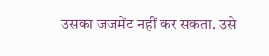उसका जजमेंट नहीं कर सकता. उसे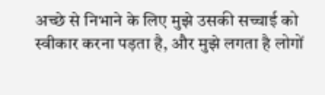अच्छे से निभाने के लिए मुझे उसकी सच्चाई को स्वीकार करना पड़ता है, और मुझे लगता है लोगों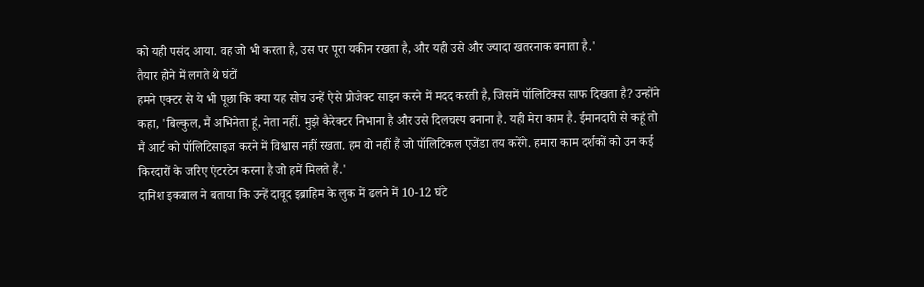को यही पसंद आया. वह जो भी करता है, उस पर पूरा यकीन रखता है, और यही उसे और ज्यादा खतरनाक बनाता है.'
तैयार होने में लगते थे घंटों
हमने एक्टर से ये भी पूछा कि क्या यह सोच उन्हें ऐसे प्रोजेक्ट साइन करने में मदद करती है, जिसमें पॉलिटिक्स साफ दिखता है? उन्होंने कहा, 'बिल्कुल, मैं अभिनेता हूं, नेता नहीं. मुझे कैरेक्टर निभाना है और उसे दिलचस्प बनाना है. यही मेरा काम है. ईमानदारी से कहूं तो मैं आर्ट को पॉलिटिसाइज करने में विश्वास नहीं रखता. हम वो नहीं हैं जो पॉलिटिकल एजेंडा तय करेंगे. हमारा काम दर्शकों को उन कई किरदारों के जरिए एंटरटेन करना है जो हमें मिलते हैं.'
दानिश इकबाल ने बताया कि उन्हें दावूद इब्राहिम के लुक में ढलने में 10-12 घंटे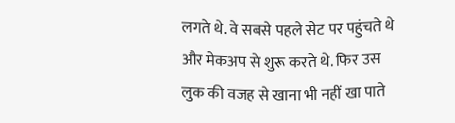लगते थे. वे सबसे पहले सेट पर पहुंचते थे और मेकअप से शुरू करते थे. फिर उस लुक की वजह से खाना भी नहीं खा पाते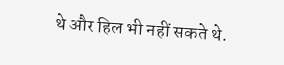थे और हिल भी नहीं सकते थे.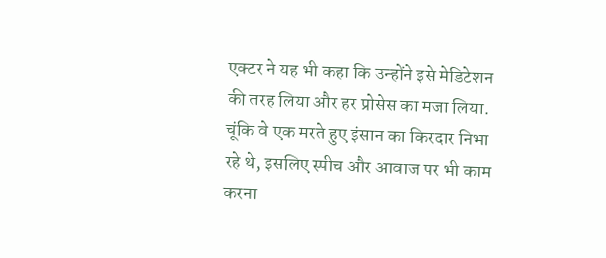एक्टर ने यह भी कहा कि उन्होंने इसे मेडिटेशन की तरह लिया और हर प्रोसेस का मजा लिया. चूंकि वे एक मरते हुए इंसान का किरदार निभा रहे थे, इसलिए स्पीच और आवाज पर भी काम करना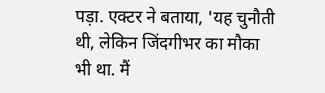पड़ा. एक्टर ने बताया, 'यह चुनौती थी, लेकिन जिंदगीभर का मौका भी था. मैं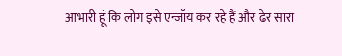आभारी हूं कि लोग इसे एन्जॉय कर रहे हैं और ढेर सारा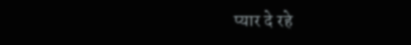प्यार दे रहे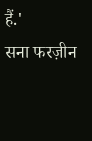हैं.'
सना फरज़ीन